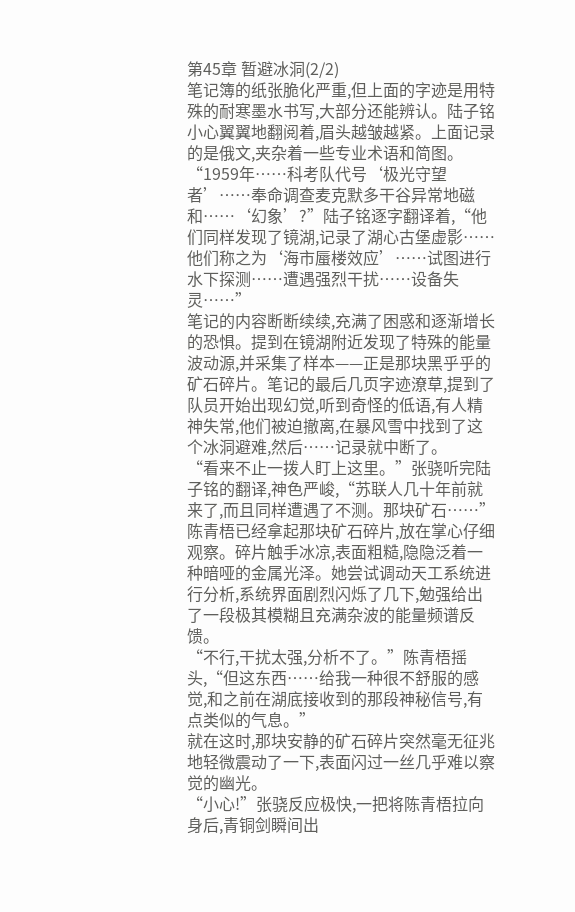第45章 暂避冰洞(2/2)
笔记簿的纸张脆化严重,但上面的字迹是用特殊的耐寒墨水书写,大部分还能辨认。陆子铭小心翼翼地翻阅着,眉头越皱越紧。上面记录的是俄文,夹杂着一些专业术语和简图。
“1959年……科考队代号‘极光守望者’……奉命调查麦克默多干谷异常地磁和……‘幻象’?”陆子铭逐字翻译着,“他们同样发现了镜湖,记录了湖心古堡虚影……他们称之为‘海市蜃楼效应’……试图进行水下探测……遭遇强烈干扰……设备失灵……”
笔记的内容断断续续,充满了困惑和逐渐增长的恐惧。提到在镜湖附近发现了特殊的能量波动源,并采集了样本——正是那块黑乎乎的矿石碎片。笔记的最后几页字迹潦草,提到了队员开始出现幻觉,听到奇怪的低语,有人精神失常,他们被迫撤离,在暴风雪中找到了这个冰洞避难,然后……记录就中断了。
“看来不止一拨人盯上这里。”张骁听完陆子铭的翻译,神色严峻,“苏联人几十年前就来了,而且同样遭遇了不测。那块矿石……”
陈青梧已经拿起那块矿石碎片,放在掌心仔细观察。碎片触手冰凉,表面粗糙,隐隐泛着一种暗哑的金属光泽。她尝试调动天工系统进行分析,系统界面剧烈闪烁了几下,勉强给出了一段极其模糊且充满杂波的能量频谱反馈。
“不行,干扰太强,分析不了。”陈青梧摇头,“但这东西……给我一种很不舒服的感觉,和之前在湖底接收到的那段神秘信号,有点类似的气息。”
就在这时,那块安静的矿石碎片突然毫无征兆地轻微震动了一下,表面闪过一丝几乎难以察觉的幽光。
“小心!”张骁反应极快,一把将陈青梧拉向身后,青铜剑瞬间出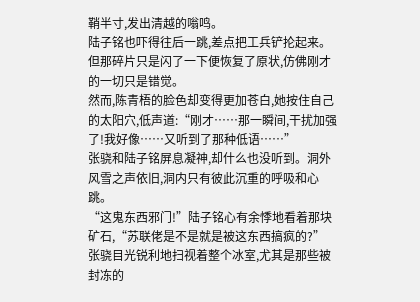鞘半寸,发出清越的嗡鸣。
陆子铭也吓得往后一跳,差点把工兵铲抡起来。
但那碎片只是闪了一下便恢复了原状,仿佛刚才的一切只是错觉。
然而,陈青梧的脸色却变得更加苍白,她按住自己的太阳穴,低声道:“刚才……那一瞬间,干扰加强了!我好像……又听到了那种低语……”
张骁和陆子铭屏息凝神,却什么也没听到。洞外风雪之声依旧,洞内只有彼此沉重的呼吸和心跳。
“这鬼东西邪门!”陆子铭心有余悸地看着那块矿石,“苏联佬是不是就是被这东西搞疯的?”
张骁目光锐利地扫视着整个冰室,尤其是那些被封冻的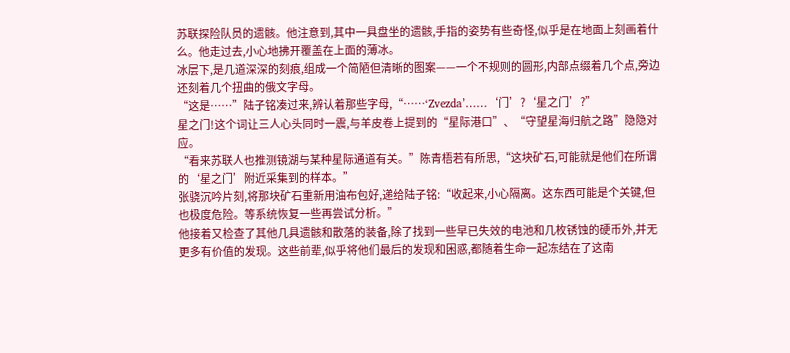苏联探险队员的遗骸。他注意到,其中一具盘坐的遗骸,手指的姿势有些奇怪,似乎是在地面上刻画着什么。他走过去,小心地拂开覆盖在上面的薄冰。
冰层下,是几道深深的刻痕,组成一个简陋但清晰的图案——一个不规则的圆形,内部点缀着几个点,旁边还刻着几个扭曲的俄文字母。
“这是……”陆子铭凑过来,辨认着那些字母,“……‘Zvezda’……‘门’?‘星之门’?”
星之门!这个词让三人心头同时一震,与羊皮卷上提到的“星际港口”、“守望星海归航之路”隐隐对应。
“看来苏联人也推测镜湖与某种星际通道有关。”陈青梧若有所思,“这块矿石,可能就是他们在所谓的‘星之门’附近采集到的样本。”
张骁沉吟片刻,将那块矿石重新用油布包好,递给陆子铭:“收起来,小心隔离。这东西可能是个关键,但也极度危险。等系统恢复一些再尝试分析。”
他接着又检查了其他几具遗骸和散落的装备,除了找到一些早已失效的电池和几枚锈蚀的硬币外,并无更多有价值的发现。这些前辈,似乎将他们最后的发现和困惑,都随着生命一起冻结在了这南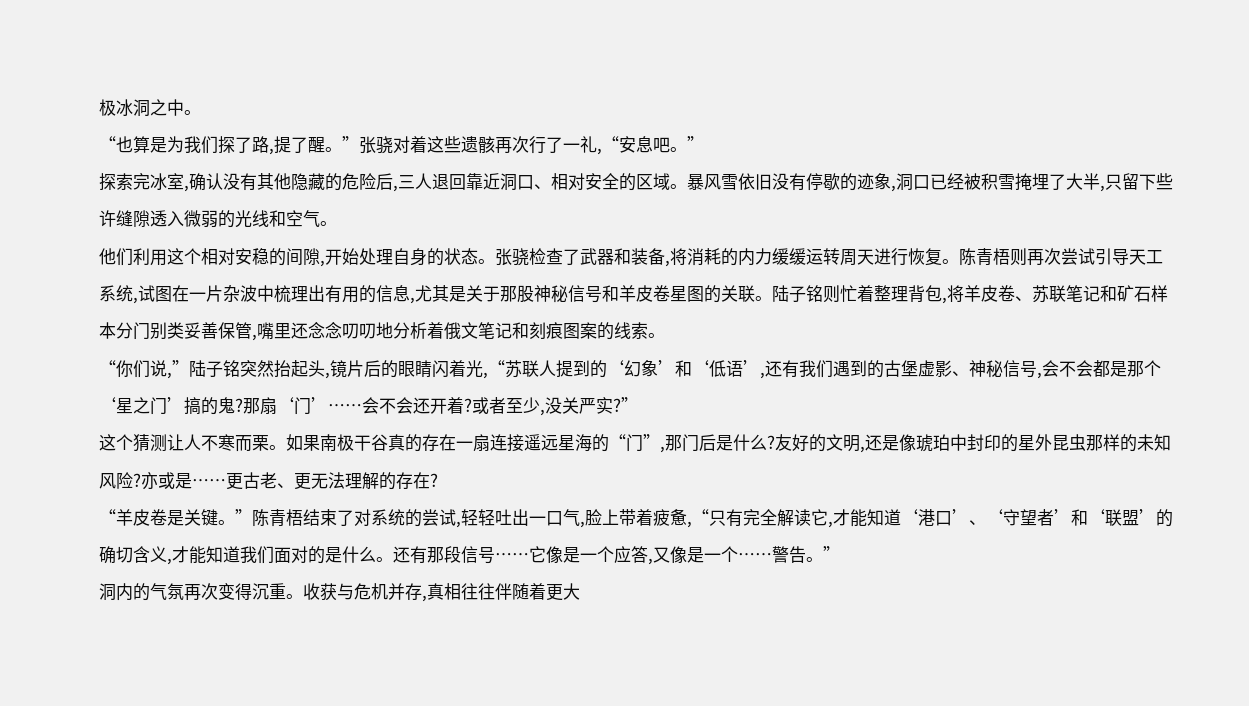极冰洞之中。
“也算是为我们探了路,提了醒。”张骁对着这些遗骸再次行了一礼,“安息吧。”
探索完冰室,确认没有其他隐藏的危险后,三人退回靠近洞口、相对安全的区域。暴风雪依旧没有停歇的迹象,洞口已经被积雪掩埋了大半,只留下些许缝隙透入微弱的光线和空气。
他们利用这个相对安稳的间隙,开始处理自身的状态。张骁检查了武器和装备,将消耗的内力缓缓运转周天进行恢复。陈青梧则再次尝试引导天工系统,试图在一片杂波中梳理出有用的信息,尤其是关于那股神秘信号和羊皮卷星图的关联。陆子铭则忙着整理背包,将羊皮卷、苏联笔记和矿石样本分门别类妥善保管,嘴里还念念叨叨地分析着俄文笔记和刻痕图案的线索。
“你们说,”陆子铭突然抬起头,镜片后的眼睛闪着光,“苏联人提到的‘幻象’和‘低语’,还有我们遇到的古堡虚影、神秘信号,会不会都是那个‘星之门’搞的鬼?那扇‘门’……会不会还开着?或者至少,没关严实?”
这个猜测让人不寒而栗。如果南极干谷真的存在一扇连接遥远星海的“门”,那门后是什么?友好的文明,还是像琥珀中封印的星外昆虫那样的未知风险?亦或是……更古老、更无法理解的存在?
“羊皮卷是关键。”陈青梧结束了对系统的尝试,轻轻吐出一口气,脸上带着疲惫,“只有完全解读它,才能知道‘港口’、‘守望者’和‘联盟’的确切含义,才能知道我们面对的是什么。还有那段信号……它像是一个应答,又像是一个……警告。”
洞内的气氛再次变得沉重。收获与危机并存,真相往往伴随着更大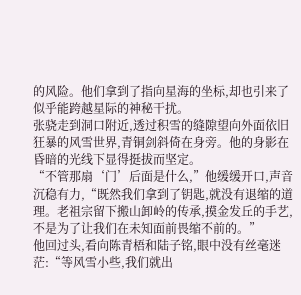的风险。他们拿到了指向星海的坐标,却也引来了似乎能跨越星际的神秘干扰。
张骁走到洞口附近,透过积雪的缝隙望向外面依旧狂暴的风雪世界,青铜剑斜倚在身旁。他的身影在昏暗的光线下显得挺拔而坚定。
“不管那扇‘门’后面是什么,”他缓缓开口,声音沉稳有力,“既然我们拿到了钥匙,就没有退缩的道理。老祖宗留下搬山卸岭的传承,摸金发丘的手艺,不是为了让我们在未知面前畏缩不前的。”
他回过头,看向陈青梧和陆子铭,眼中没有丝毫迷茫:“等风雪小些,我们就出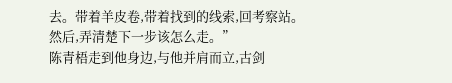去。带着羊皮卷,带着找到的线索,回考察站。然后,弄清楚下一步该怎么走。”
陈青梧走到他身边,与他并肩而立,古剑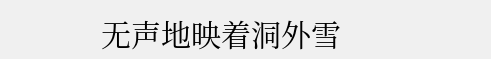无声地映着洞外雪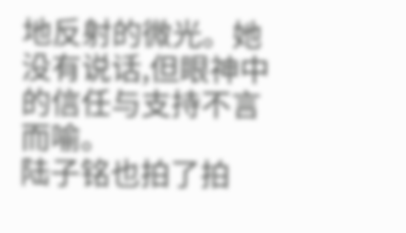地反射的微光。她没有说话,但眼神中的信任与支持不言而喻。
陆子铭也拍了拍